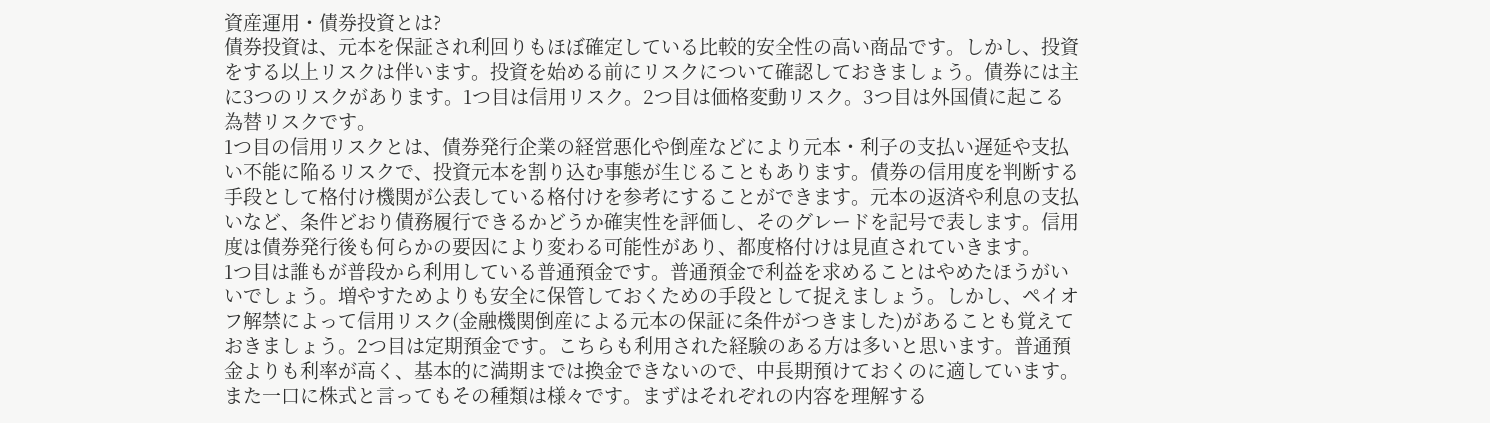資産運用・債券投資とは?
債券投資は、元本を保証され利回りもほぼ確定している比較的安全性の高い商品です。しかし、投資をする以上リスクは伴います。投資を始める前にリスクについて確認しておきましょう。債券には主に3つのリスクがあります。1つ目は信用リスク。2つ目は価格変動リスク。3つ目は外国債に起こる為替リスクです。
1つ目の信用リスクとは、債券発行企業の経営悪化や倒産などにより元本・利子の支払い遅延や支払い不能に陥るリスクで、投資元本を割り込む事態が生じることもあります。債券の信用度を判断する手段として格付け機関が公表している格付けを参考にすることができます。元本の返済や利息の支払いなど、条件どおり債務履行できるかどうか確実性を評価し、そのグレードを記号で表します。信用度は債券発行後も何らかの要因により変わる可能性があり、都度格付けは見直されていきます。
1つ目は誰もが普段から利用している普通預金です。普通預金で利益を求めることはやめたほうがいいでしょう。増やすためよりも安全に保管しておくための手段として捉えましょう。しかし、ペイオフ解禁によって信用リスク(金融機関倒産による元本の保証に条件がつきました)があることも覚えておきましょう。2つ目は定期預金です。こちらも利用された経験のある方は多いと思います。普通預金よりも利率が高く、基本的に満期までは換金できないので、中長期預けておくのに適しています。
また一口に株式と言ってもその種類は様々です。まずはそれぞれの内容を理解する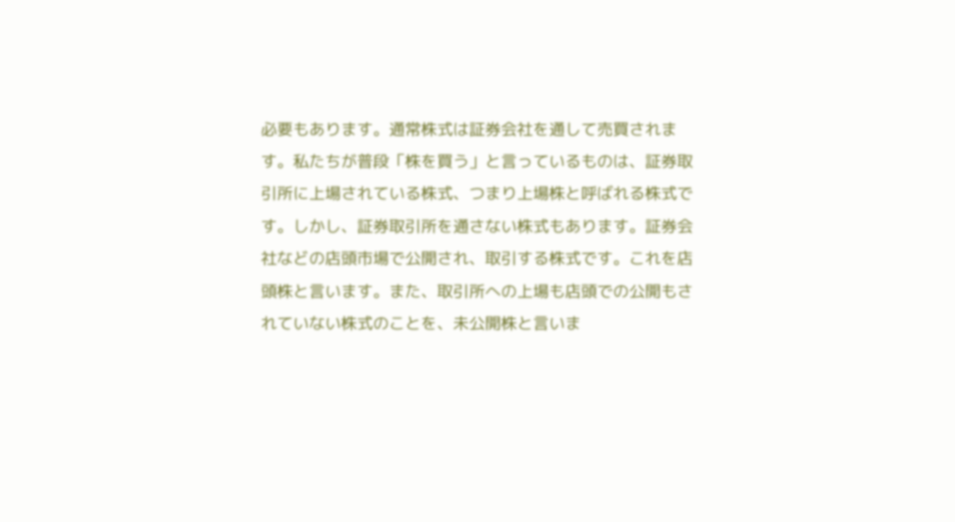必要もあります。通常株式は証券会社を通して売買されます。私たちが普段「株を買う」と言っているものは、証券取引所に上場されている株式、つまり上場株と呼ばれる株式です。しかし、証券取引所を通さない株式もあります。証券会社などの店頭市場で公開され、取引する株式です。これを店頭株と言います。また、取引所への上場も店頭での公開もされていない株式のことを、未公開株と言いま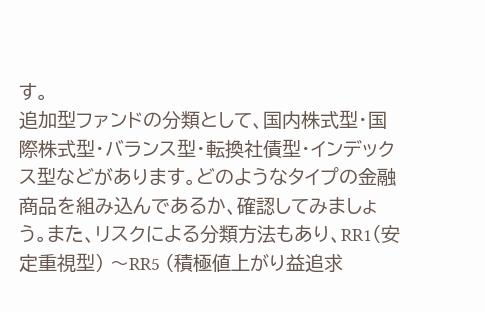す。
追加型ファンドの分類として、国内株式型・国際株式型・バランス型・転換社債型・インデックス型などがあります。どのようなタイプの金融商品を組み込んであるか、確認してみましょう。また、リスクによる分類方法もあり、RR1(安定重視型) 〜RR5 (積極値上がり益追求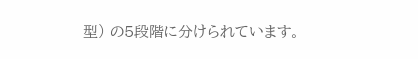型) の5段階に分けられています。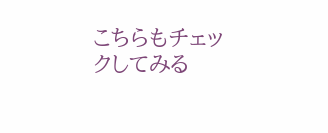こちらもチェックしてみる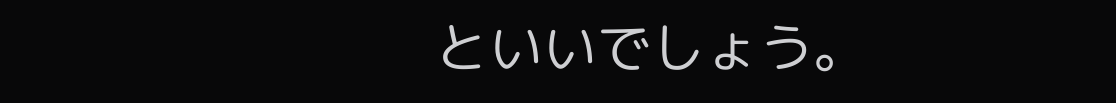といいでしょう。